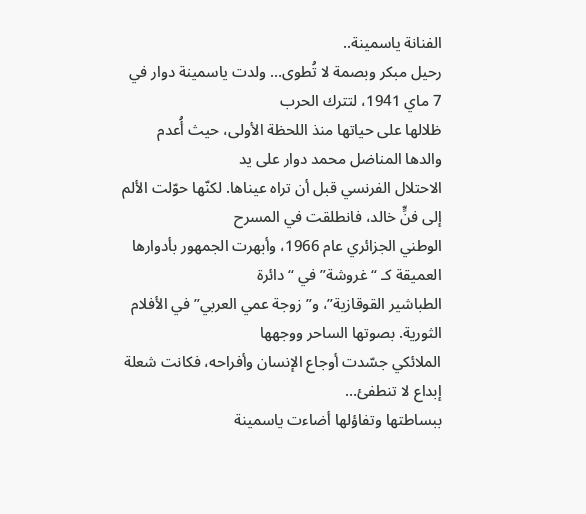الفنانة ياسمينة..
رحيل مبكر وبصمة لا تُطوى… ولدت ياسمينة دوار في 7 ماي 1941، لتترك الحرب
ظلالها على حياتها منذ اللحظة الأولى، حيث أُعدم والدها المناضل محمد دوار على يد
الاحتلال الفرنسي قبل أن تراه عيناها. لكنّها حوّلت الألم إلى فنٍّ خالد، فانطلقت في المسرح
الوطني الجزائري عام 1966، وأبهرت الجمهور بأدوارها العميقة كـ “غروشة” في “دائرة
الطباشير القوقازية”، و”زوجة عمي العربي” في الأفلام الثورية. بصوتها الساحر ووجهها
الملائكي جسّدت أوجاع الإنسان وأفراحه، فكانت شعلة إبداع لا تنطفئ…
ببساطتها وتفاؤلها أضاءت ياسمينة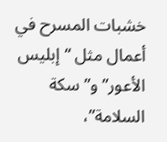خشبات المسرح في أعمال مثل “إبليس الأعور” و”سكة
السلامة”،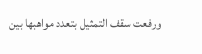ورفعت سقف التمثيل بتعدد مواهبها بين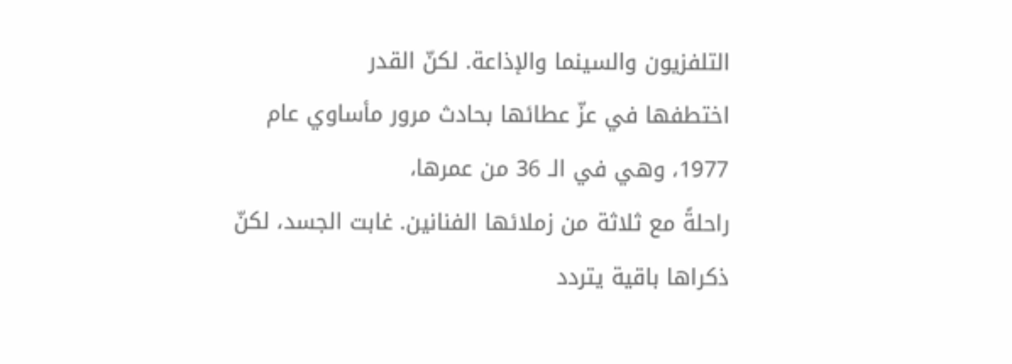التلفزيون والسينما والإذاعة. لكنّ القدر
اختطفها في عزّ عطائها بحادث مرور مأساوي عام 1977، وهي في الـ 36 من عمرها،
راحلةً مع ثلاثة من زملائها الفنانين. غابت الجسد، لكنّ ذكراها باقية يتردد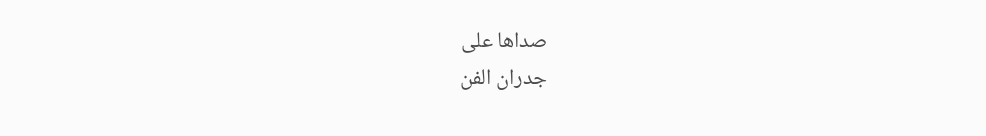صداها على
جدران الفن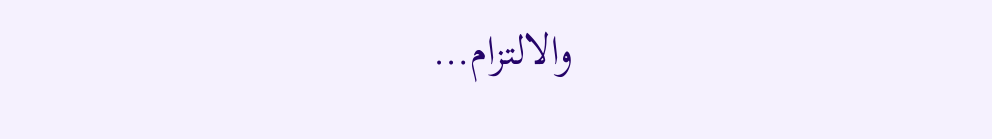والالتزام…